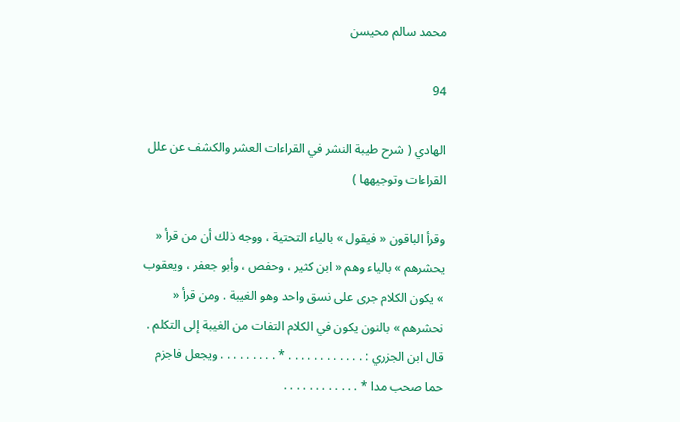محمد سالم محيسن

94

الهادي ( شرح طيبة النشر في القراءات العشر والكشف عن علل القراءات وتوجيهها )

وقرأ الباقون « فيقول » بالياء التحتية ، ووجه ذلك أن من قرأ « يحشرهم » بالياء وهم « ابن كثير ، وحفص ، وأبو جعفر ، ويعقوب » يكون الكلام جرى على نسق واحد وهو الغيبة . ومن قرأ « نحشرهم » بالنون يكون في الكلام التفات من الغيبة إلى التكلم . قال ابن الجزري : . . . . . . . . . . . . * . . . . . . . . . ويجعل فاجزم حما صحب مدا * . . . . . . . . . . . .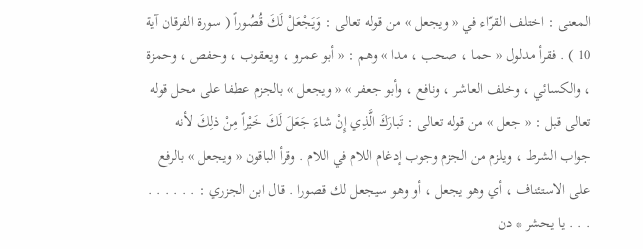المعنى : اختلف القرّاء في « ويجعل » من قوله تعالى : وَيَجْعَلْ لَكَ قُصُوراً ( سورة الفرقان آية 10 ) . فقرأ مدلول « حما ، صحب ، مدا » وهم : « أبو عمرو ، ويعقوب ، وحفص ، وحمزة ، والكسائي ، وخلف العاشر ، ونافع ، وأبو جعفر » « ويجعل » بالجزم عطفا على محل قوله تعالى قبل : « جعل » من قوله تعالى : تَبارَكَ الَّذِي إِنْ شاءَ جَعَلَ لَكَ خَيْراً مِنْ ذلِكَ لأنه جواب الشرط ، ويلزم من الجزم وجوب إدغام اللام في اللام . وقرأ الباقون « ويجعل » بالرفع على الاستئناف ، أي وهو يجعل ، أو وهو سيجعل لك قصورا . قال ابن الجزري : . . . . . . . . . يا يحشر * دن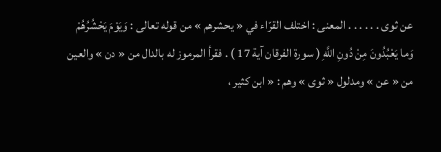عن ثوى . . . . . . المعنى : اختلف القرّاء في « يحشرهم » من قوله تعالى : وَيَوْمَ يَحْشُرُهُمْ وَما يَعْبُدُونَ مِنْ دُونِ اللَّهِ ( سورة الفرقان آية 17 ) . فقرأ المرموز له بالدال من « دن » والعين من « عن » ومدلول « ثوى » وهم : « ابن كثير ،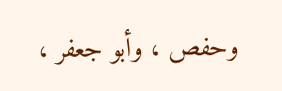وحفص ، وأبو جعفر ،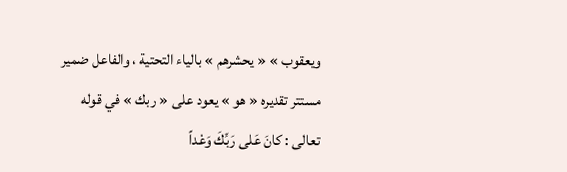ويعقوب » « يحشرهم » بالياء التحتية ، والفاعل ضمير مستتر تقديره « هو » يعود على « ربك » في قوله تعالى : كانَ عَلى رَبِّكَ وَعْداً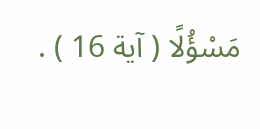مَسْؤُلًا ( آية 16 ) .